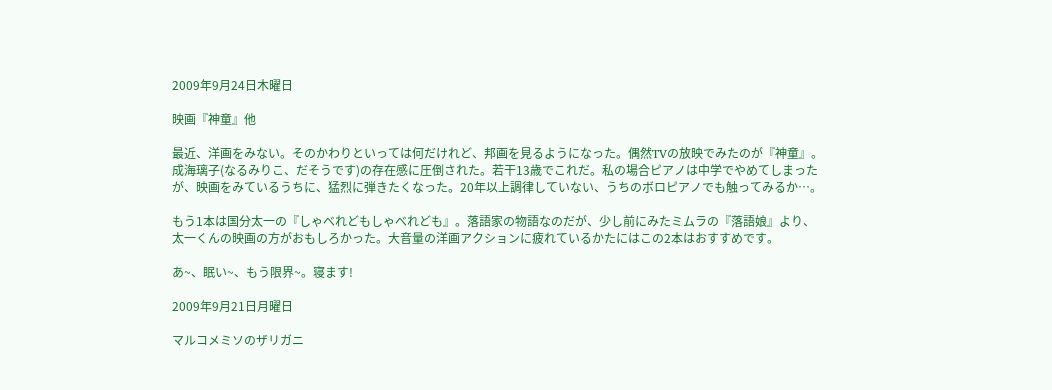2009年9月24日木曜日

映画『神童』他

最近、洋画をみない。そのかわりといっては何だけれど、邦画を見るようになった。偶然TVの放映でみたのが『神童』。成海璃子(なるみりこ、だそうです)の存在感に圧倒された。若干13歳でこれだ。私の場合ピアノは中学でやめてしまったが、映画をみているうちに、猛烈に弾きたくなった。20年以上調律していない、うちのボロピアノでも触ってみるか…。

もう1本は国分太一の『しゃべれどもしゃべれども』。落語家の物語なのだが、少し前にみたミムラの『落語娘』より、太一くんの映画の方がおもしろかった。大音量の洋画アクションに疲れているかたにはこの2本はおすすめです。

あ~、眠い~、もう限界~。寝ます!

2009年9月21日月曜日

マルコメミソのザリガニ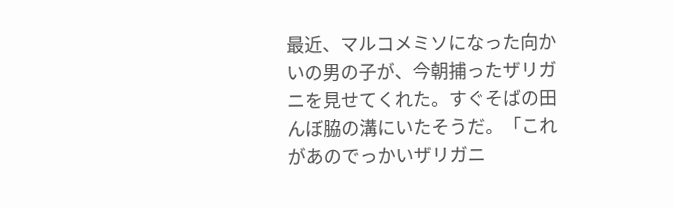最近、マルコメミソになった向かいの男の子が、今朝捕ったザリガニを見せてくれた。すぐそばの田んぼ脇の溝にいたそうだ。「これがあのでっかいザリガニ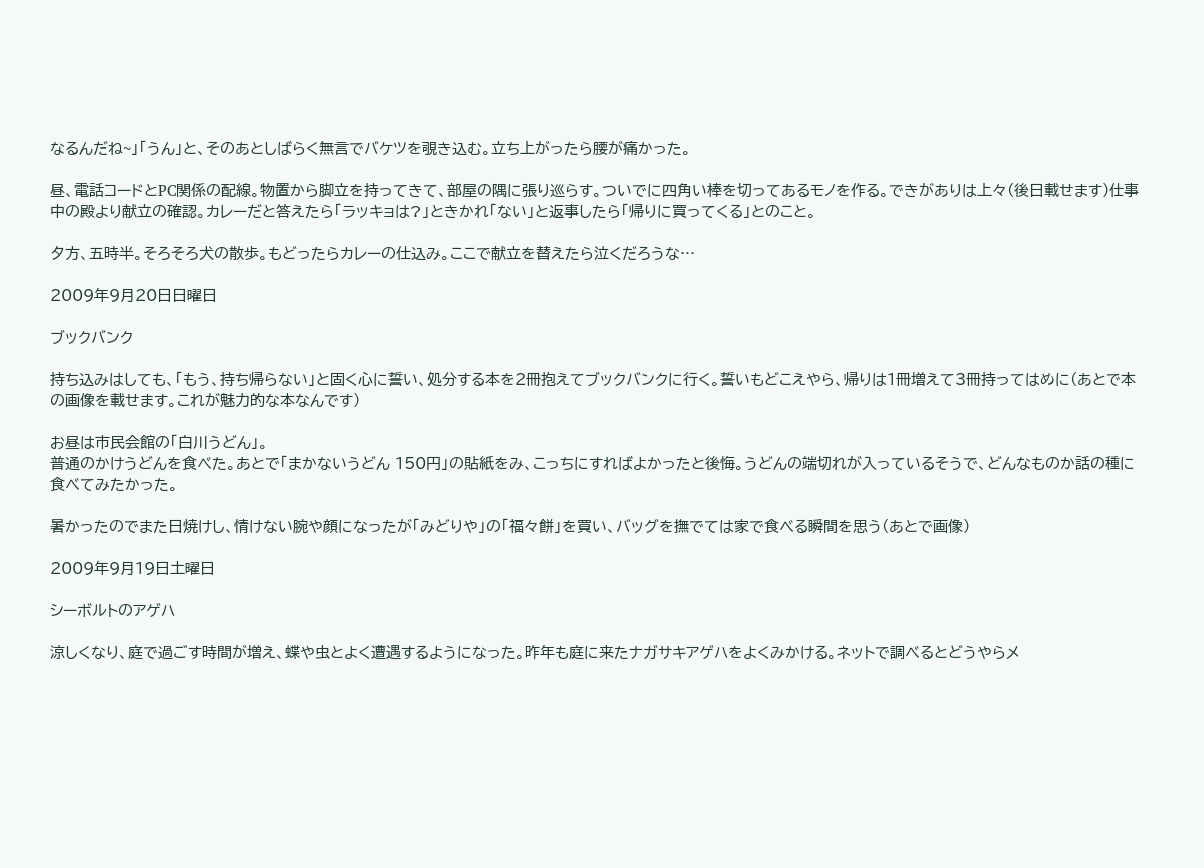なるんだね~」「うん」と、そのあとしばらく無言でバケツを覗き込む。立ち上がったら腰が痛かった。

昼、電話コードとPC関係の配線。物置から脚立を持ってきて、部屋の隅に張り巡らす。ついでに四角い棒を切ってあるモノを作る。できがありは上々(後日載せます)仕事中の殿より献立の確認。カレーだと答えたら「ラッキョは?」ときかれ「ない」と返事したら「帰りに買ってくる」とのこと。

夕方、五時半。そろそろ犬の散歩。もどったらカレーの仕込み。ここで献立を替えたら泣くだろうな…

2009年9月20日日曜日

ブックバンク

持ち込みはしても、「もう、持ち帰らない」と固く心に誓い、処分する本を2冊抱えてブックバンクに行く。誓いもどこえやら、帰りは1冊増えて3冊持ってはめに(あとで本の画像を載せます。これが魅力的な本なんです)

お昼は市民会館の「白川うどん」。
普通のかけうどんを食べた。あとで「まかないうどん 150円」の貼紙をみ、こっちにすればよかったと後悔。うどんの端切れが入っているそうで、どんなものか話の種に食べてみたかった。

暑かったのでまた日焼けし、情けない腕や顔になったが「みどりや」の「福々餅」を買い、バッグを撫でては家で食べる瞬間を思う(あとで画像)

2009年9月19日土曜日

シーボルトのアゲハ

涼しくなり、庭で過ごす時間が増え、蝶や虫とよく遭遇するようになった。昨年も庭に来たナガサキアゲハをよくみかける。ネットで調べるとどうやらメ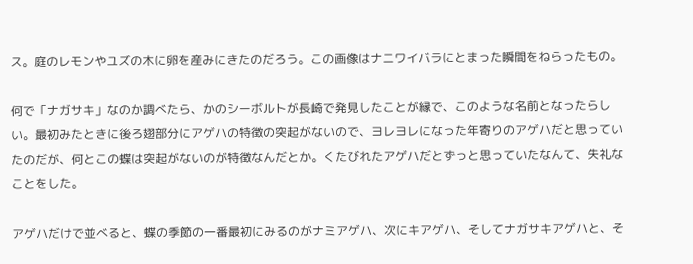ス。庭のレモンやユズの木に卵を産みにきたのだろう。この画像はナニワイバラにとまった瞬間をねらったもの。

何で「ナガサキ」なのか調べたら、かのシーボルトが長崎で発見したことが縁で、このような名前となったらしい。最初みたときに後ろ翅部分にアゲハの特徴の突起がないので、ヨレヨレになった年寄りのアゲハだと思っていたのだが、何とこの蝶は突起がないのが特徴なんだとか。くたびれたアゲハだとずっと思っていたなんて、失礼なことをした。

アゲハだけで並べると、蝶の季節の一番最初にみるのがナミアゲハ、次にキアゲハ、そしてナガサキアゲハと、そ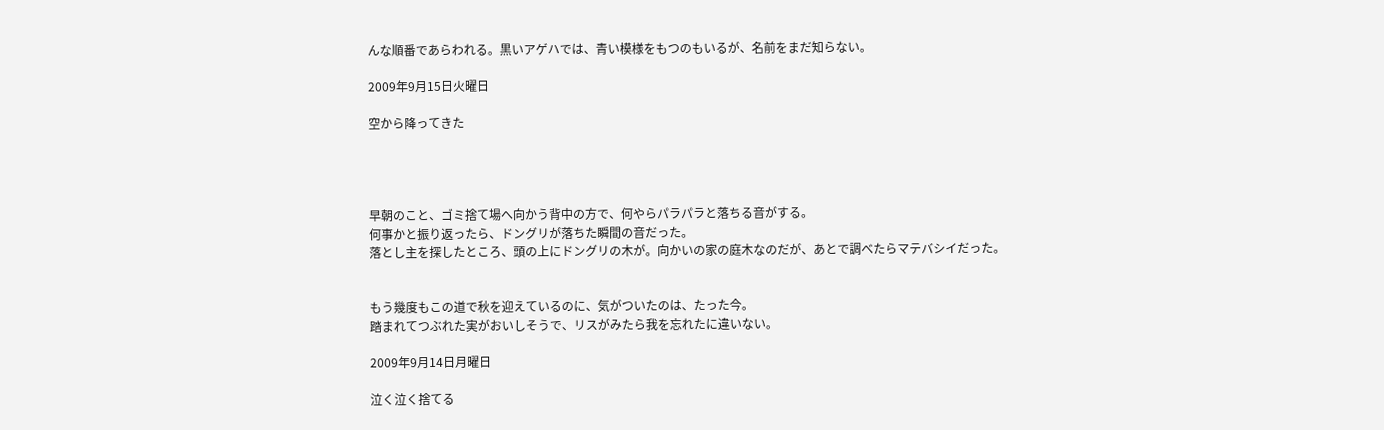んな順番であらわれる。黒いアゲハでは、青い模様をもつのもいるが、名前をまだ知らない。

2009年9月15日火曜日

空から降ってきた




早朝のこと、ゴミ捨て場へ向かう背中の方で、何やらパラパラと落ちる音がする。
何事かと振り返ったら、ドングリが落ちた瞬間の音だった。
落とし主を探したところ、頭の上にドングリの木が。向かいの家の庭木なのだが、あとで調べたらマテバシイだった。


もう幾度もこの道で秋を迎えているのに、気がついたのは、たった今。
踏まれてつぶれた実がおいしそうで、リスがみたら我を忘れたに違いない。

2009年9月14日月曜日

泣く泣く捨てる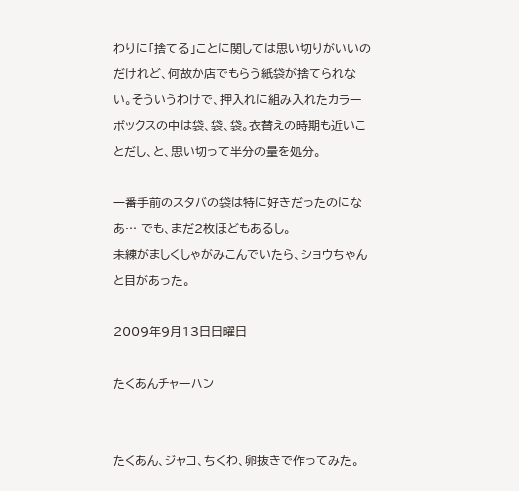わりに「捨てる」ことに関しては思い切りがいいのだけれど、何故か店でもらう紙袋が捨てられない。そういうわけで、押入れに組み入れたカラーボックスの中は袋、袋、袋。衣替えの時期も近いことだし、と、思い切って半分の量を処分。

一番手前のスタバの袋は特に好きだったのになあ… でも、まだ2枚ほどもあるし。
未練がましくしゃがみこんでいたら、ショウちゃんと目があった。

2009年9月13日日曜日

たくあんチャーハン


たくあん、ジャコ、ちくわ、卵抜きで作ってみた。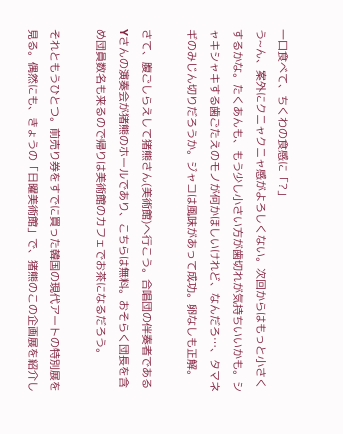一口食べて、ちくわの食感に「?」
う~ん、案外にクニャクニャ感がよろしくない。次回からはもっと小さくするかな。たくあんも、もう少し小さい方が歯切れが気持ちいいかも。シャキシャキする歯ごたえのモノが何かほしいけれど、なんだろ…、タマネギのみじん切りだろうか。ジャコは風味があって成功。卵なしも正解。

さて、腹ごしらえして猪熊さん(美術館)へ行こう。合唱団の伴奏者であるYさんの演奏会が猪熊のホールであり、こちらは無料。おそらく団長を含め団員数名も来るので帰りは美術館のカフェでお茶になるだろう。

それともうひとつ。前売り券をすでに買った韓国の現代アートの特別展を見る。偶然にも、きょうの「日曜美術館」で、猪熊のこの企画展を紹介し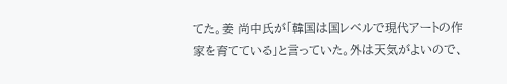てた。姜 尚中氏が「韓国は国レベルで現代アートの作家を育てている」と言っていた。外は天気がよいので、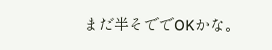まだ半そででOKかな。